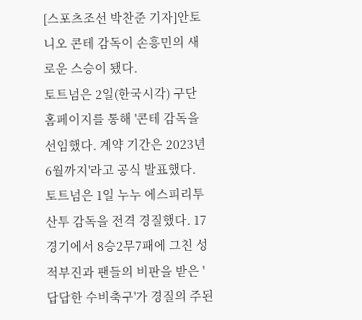[스포츠조선 박찬준 기자]안토니오 콘테 감독이 손흥민의 새로운 스승이 됐다.
토트넘은 2일(한국시각) 구단 홈페이지를 통해 '콘테 감독을 선임했다. 계약 기간은 2023년 6월까지'라고 공식 발표했다.
토트넘은 1일 누누 에스피리투 산투 감독을 전격 경질했다. 17경기에서 8승2무7패에 그친 성적부진과 팬들의 비판을 받은 '답답한 수비축구'가 경질의 주된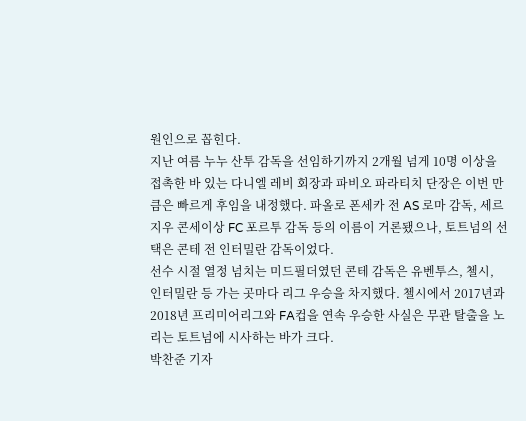원인으로 꼽힌다.
지난 여름 누누 산투 감독을 선임하기까지 2개월 넘게 10명 이상을 접촉한 바 있는 다니엘 레비 회장과 파비오 파라티치 단장은 이번 만큼은 빠르게 후임을 내정했다. 파올로 폰세카 전 AS 로마 감독, 세르지우 콘세이상 FC 포르투 감독 등의 이름이 거론됐으나, 토트넘의 선택은 콘테 전 인터밀란 감독이었다.
선수 시절 열정 넘치는 미드필더였던 콘테 감독은 유벤투스, 첼시, 인터밀란 등 가는 곳마다 리그 우승을 차지했다. 첼시에서 2017년과 2018년 프리미어리그와 FA컵을 연속 우승한 사실은 무관 탈출을 노리는 토트넘에 시사하는 바가 크다.
박찬준 기자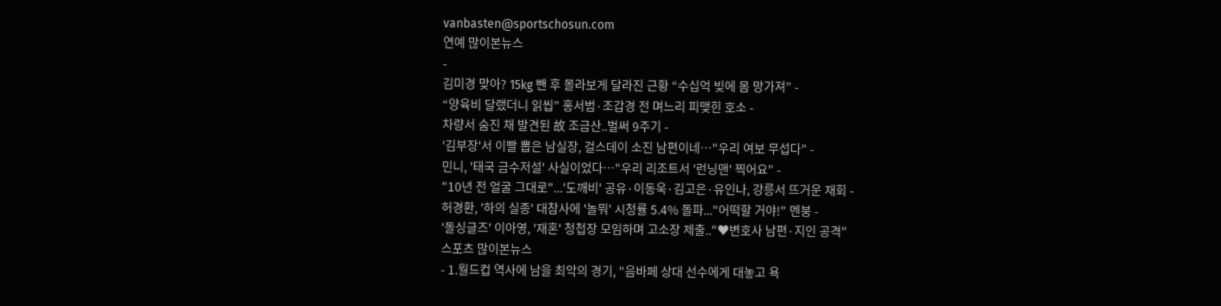vanbasten@sportschosun.com
연예 많이본뉴스
-
김미경 맞아? 15kg 뺀 후 몰라보게 달라진 근황 “수십억 빚에 몸 망가져” -
“양육비 달랬더니 읽씹” 홍서범·조갑경 전 며느리 피맺힌 호소 -
차량서 숨진 채 발견된 故 조금산..벌써 9주기 -
'김부장'서 이빨 뽑은 남실장, 걸스데이 소진 남편이네…"우리 여보 무섭다" -
민니, '태국 금수저설' 사실이었다…"우리 리조트서 '런닝맨' 찍어요" -
"10년 전 얼굴 그대로"...'도깨비' 공유·이동욱·김고은·유인나, 강릉서 뜨거운 재회 -
허경환, '하의 실종' 대참사에 '놀뭐' 시청률 5.4% 돌파..."어떡할 거야!" 멘붕 -
'돌싱글즈' 이아영, '재혼' 청첩장 모임하며 고소장 제출.."♥변호사 남편·지인 공격"
스포츠 많이본뉴스
- 1.월드컵 역사에 남을 최악의 경기, "음바페 상대 선수에게 대놓고 욕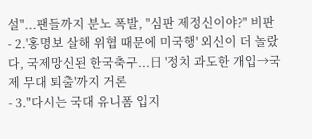설"...팬들까지 분노 폭발, "심판 제정신이야?" 비판
- 2.'홍명보 살해 위협 때문에 미국행' 외신이 더 놀랐다, 국제망신된 한국축구...日 '정치 과도한 개입→국제 무대 퇴출'까지 거론
- 3."다시는 국대 유니폼 입지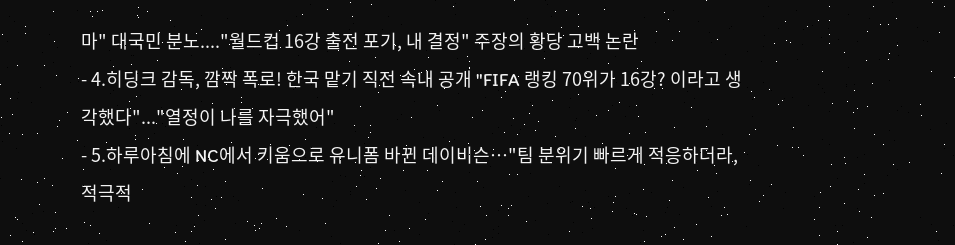마" 대국민 분노...."월드컵 16강 출전 포기, 내 결정" 주장의 황당 고백 논란
- 4.히딩크 감독, 깜짝 폭로! 한국 맡기 직전 속내 공개 "FIFA 랭킹 70위가 16강? 이라고 생각했다"..."열정이 나를 자극했어"
- 5.하루아침에 NC에서 키움으로 유니폼 바뀐 데이비슨…"팀 분위기 빠르게 적응하더라, 적극적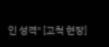인 성격" [고척 현장]